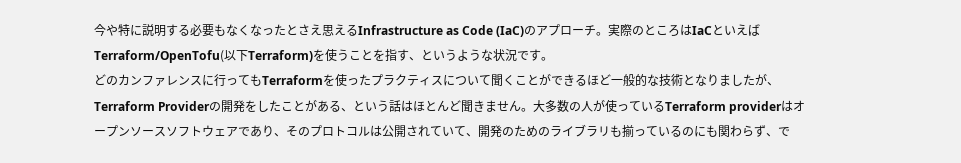今や特に説明する必要もなくなったとさえ思えるInfrastructure as Code (IaC)のアプローチ。実際のところはIaCといえばTerraform/OpenTofu(以下Terraform)を使うことを指す、というような状況です。
どのカンファレンスに行ってもTerraformを使ったプラクティスについて聞くことができるほど一般的な技術となりましたが、Terraform Providerの開発をしたことがある、という話はほとんど聞きません。大多数の人が使っているTerraform providerはオープンソースソフトウェアであり、そのプロトコルは公開されていて、開発のためのライブラリも揃っているのにも関わらず、で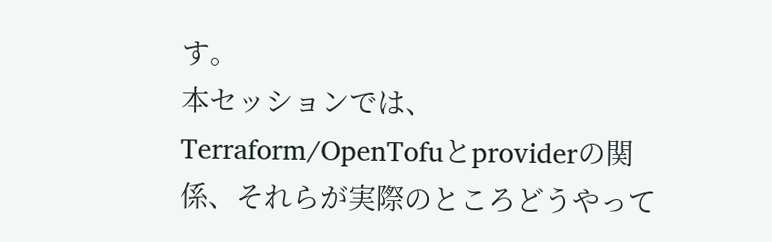す。
本セッションでは、Terraform/OpenTofuとproviderの関係、それらが実際のところどうやって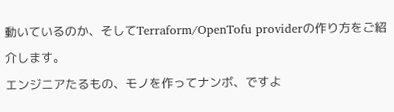動いているのか、そしてTerraform/OpenTofu providerの作り方をご紹介します。
エンジニアたるもの、モノを作ってナンボ、ですよ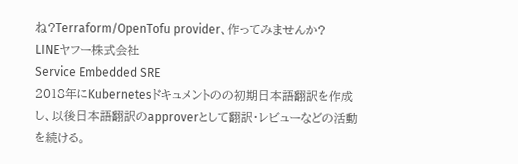ね?Terraform/OpenTofu provider、作ってみませんか?
LINEヤフー株式会社
Service Embedded SRE
2018年にKubernetesドキュメントのの初期日本語翻訳を作成し、以後日本語翻訳のapproverとして翻訳・レビューなどの活動を続ける。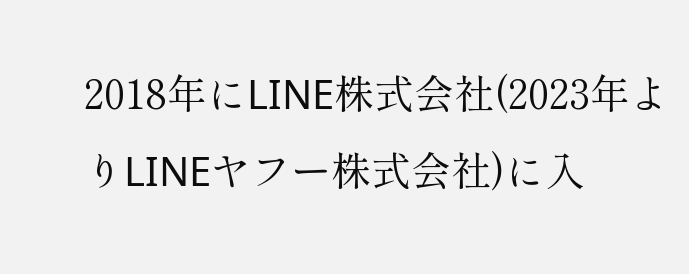2018年にLINE株式会社(2023年よりLINEヤフー株式会社)に入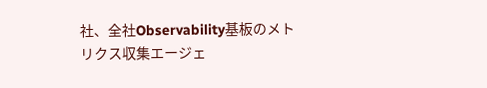社、全社Observability基板のメトリクス収集エージェ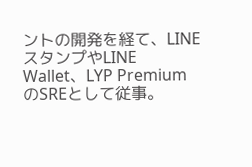ントの開発を経て、LINEスタンプやLINE Wallet、LYP PremiumのSREとして従事。